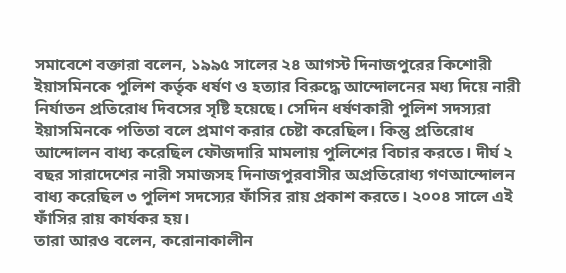সমাবেশে বক্তারা বলেন, ১৯৯৫ সালের ২৪ আগস্ট দিনাজপুরের কিশোরী ইয়াসমিনকে পুলিশ কর্তৃক ধর্ষণ ও হত্যার বিরুদ্ধে আন্দোলনের মধ্য দিয়ে নারী নির্যাতন প্রতিরোধ দিবসের সৃষ্টি হয়েছে। সেদিন ধর্ষণকারী পুলিশ সদস্যরা ইয়াসমিনকে পতিতা বলে প্রমাণ করার চেষ্টা করেছিল। কিন্তু প্রতিরোধ আন্দোলন বাধ্য করেছিল ফৌজদারি মামলায় পুলিশের বিচার করতে। দীর্ঘ ২ বছর সারাদেশের নারী সমাজসহ দিনাজপুরবাসীর অপ্রতিরোধ্য গণআন্দোলন বাধ্য করেছিল ৩ পুলিশ সদস্যের ফাঁসির রায় প্রকাশ করতে। ২০০৪ সালে এই ফাঁসির রায় কার্যকর হয়।
তারা আরও বলেন, করোনাকালীন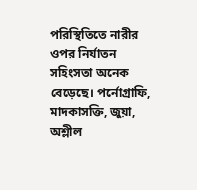পরিস্থিতিতে নারীর ওপর নির্যাতন সহিংসতা অনেক বেড়েছে। পর্নোগ্রাফি, মাদকাসক্তি, জুয়া, অশ্লীল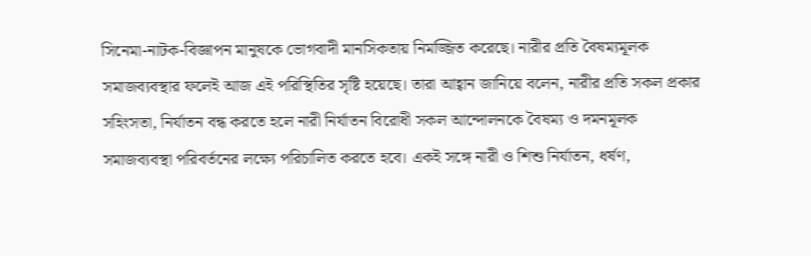সিনেমা-নাটক-বিজ্ঞাপন মানুষকে ভোগবাদী মানসিকতায় নিমজ্জিত করেছে। নারীর প্রতি বৈষম্যমূলক সমাজব্যবস্থার ফলেই আজ এই পরিস্থিতির সৃষ্টি হয়েছে। তারা আহ্বান জানিয়ে বলেন, নারীর প্রতি সকল প্রকার সহিংসতা, নির্যাতন বন্ধ করতে হলে নারী নির্যাতন বিরোধী সকল আন্দোলনকে বৈষম্য ও দমনমূলক সমাজব্যবস্থা পরিবর্তনের লক্ষ্যে পরিচালিত করতে হবে। একই সঙ্গে নারী ও শিশু নির্যাতন, ধর্ষণ,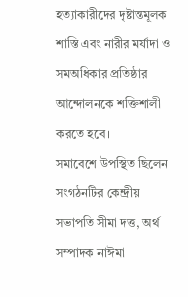হত্যাকারীদের দৃষ্টান্তমূলক শাস্তি এবং নারীর মর্যাদা ও সমঅধিকার প্রতিষ্ঠার আন্দোলনকে শক্তিশালী করতে হবে।
সমাবেশে উপস্থিত ছিলেন সংগঠনটির কেন্দ্রীয় সভাপতি সীমা দত্ত, অর্থ সম্পাদক নাঈমা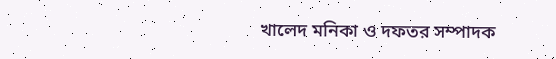খালেদ মনিকা ও দফতর সম্পাদক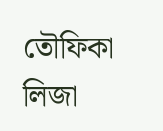তৌফিকা লিজা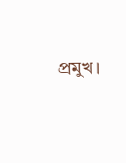প্রমুখ।